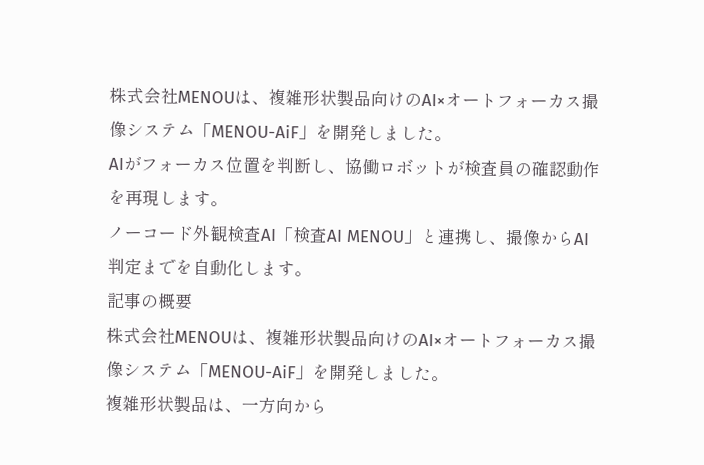株式会社MENOUは、複雑形状製品向けのAI×オートフォーカス撮像システム「MENOU-AiF」を開発しました。
AIがフォーカス位置を判断し、協働ロボットが検査員の確認動作を再現します。
ノーコード外観検査AI「検査AI MENOU」と連携し、撮像からAI判定までを自動化します。
記事の概要
株式会社MENOUは、複雑形状製品向けのAI×オートフォーカス撮像システム「MENOU-AiF」を開発しました。
複雑形状製品は、一方向から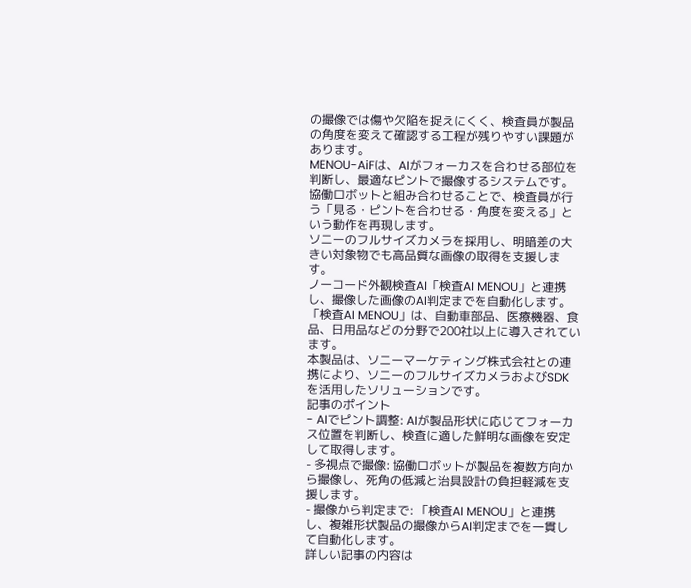の撮像では傷や欠陥を捉えにくく、検査員が製品の角度を変えて確認する工程が残りやすい課題があります。
MENOU-AiFは、AIがフォーカスを合わせる部位を判断し、最適なピントで撮像するシステムです。
協働ロボットと組み合わせることで、検査員が行う「見る・ピントを合わせる・角度を変える」という動作を再現します。
ソニーのフルサイズカメラを採用し、明暗差の大きい対象物でも高品質な画像の取得を支援します。
ノーコード外観検査AI「検査AI MENOU」と連携し、撮像した画像のAI判定までを自動化します。
「検査AI MENOU」は、自動車部品、医療機器、食品、日用品などの分野で200社以上に導入されています。
本製品は、ソニーマーケティング株式会社との連携により、ソニーのフルサイズカメラおよびSDKを活用したソリューションです。
記事のポイント
- AIでピント調整: AIが製品形状に応じてフォーカス位置を判断し、検査に適した鮮明な画像を安定して取得します。
- 多視点で撮像: 協働ロボットが製品を複数方向から撮像し、死角の低減と治具設計の負担軽減を支援します。
- 撮像から判定まで: 「検査AI MENOU」と連携し、複雑形状製品の撮像からAI判定までを一貫して自動化します。
詳しい記事の内容は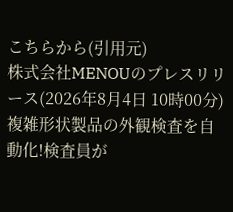こちらから(引用元)
株式会社MENOUのプレスリリース(2026年8月4日 10時00分)複雑形状製品の外観検査を自動化!検査員が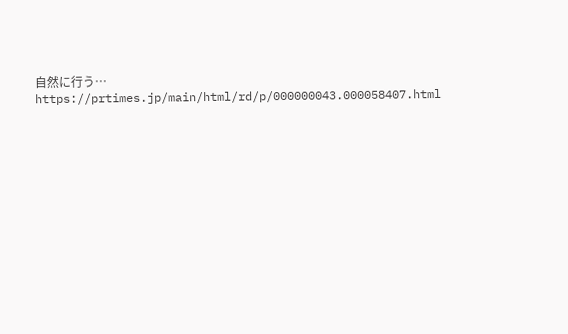自然に行う…
https://prtimes.jp/main/html/rd/p/000000043.000058407.html